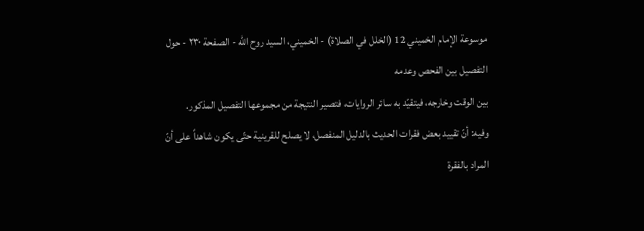موسوعة الإمام الخميني 12 (الخلل في الصلاة) - الخميني، السيد روح الله - الصفحة ٢٣٠ - حول التفصيل بين الفحص وعدمه
بين الوقت وخارجه، فيتقيّد به سائر الروايات، فتصير النتيجة من مجموعها التفصيل المذكور.
وفيه: أنّ تقييد بعض فقرات الحديث بالدليل المنفصل، لا يصلح للقرينية حتّى يكون شاهداً على أنّ المراد بالفقرة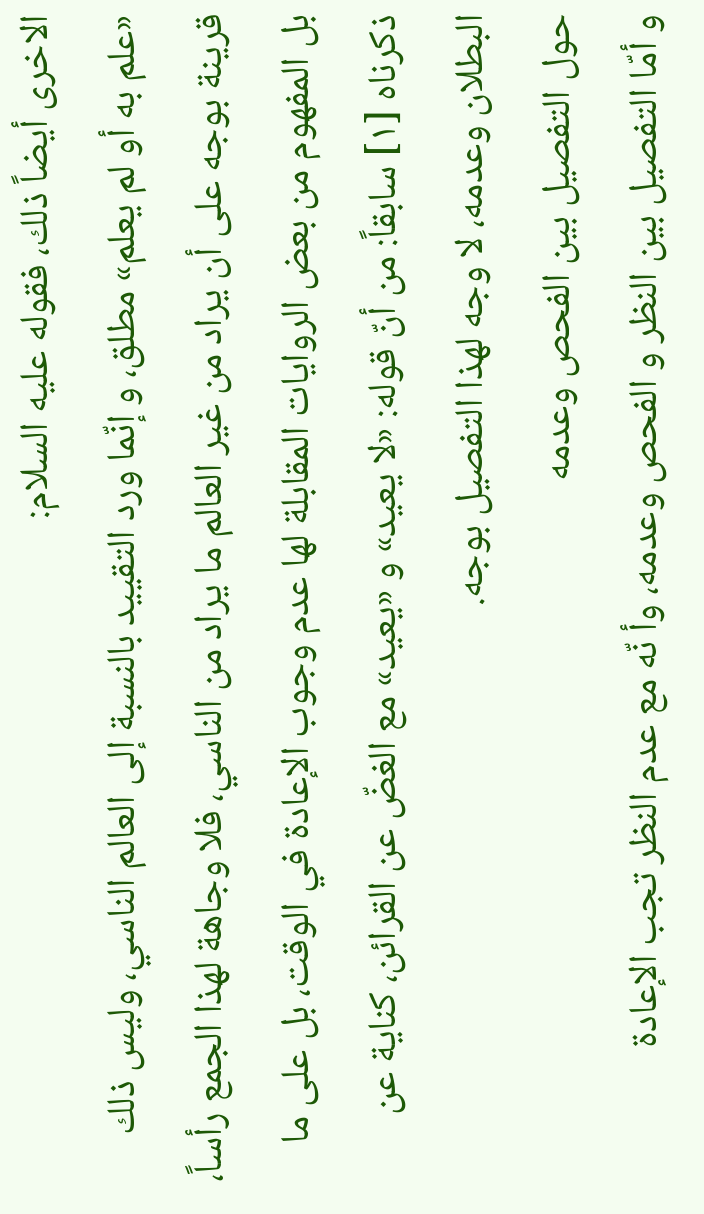الاخرى أيضاً ذلك، فقوله عليه السلام:
«علم به أو لم يعلم» مطلق، و إنّما ورد التقييد بالنسبة إلى العالم الناسي، وليس ذلك قرينة بوجه على أن يراد من غير العالم ما يراد من الناسي، فلا وجاهة لهذا الجمع رأساً، بل المفهوم من بعض الروايات المقابلة لها عدم وجوب الإعادة في الوقت، بل على ما ذكرناه [١] سابقاً: من أنّ قوله: «لا يعيد» و «يعيد» مع الغضّ عن القرائن، كناية عن البطلان وعدمه، لا وجه لهذا التفصيل بوجه.
حول التفصيل بين الفحص وعدمه
و أمّا التفصيل بين النظر و الفحص وعدمه، وأ نّه مع عدم النظر تجب الإعادة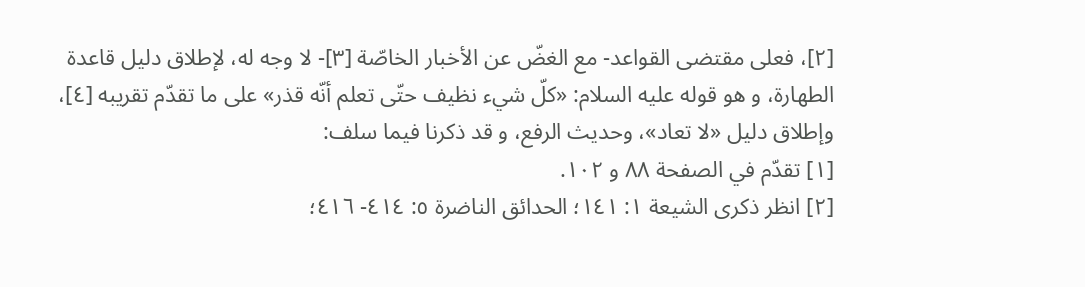[٢]، فعلى مقتضى القواعد- مع الغضّ عن الأخبار الخاصّة [٣]- لا وجه له، لإطلاق دليل قاعدة الطهارة، و هو قوله عليه السلام: «كلّ شيء نظيف حتّى تعلم أنّه قذر» على ما تقدّم تقريبه [٤]، وإطلاق دليل «لا تعاد»، وحديث الرفع، و قد ذكرنا فيما سلف:
[١] تقدّم في الصفحة ٨٨ و ١٠٢.
[٢] انظر ذكرى الشيعة ١: ١٤١؛ الحدائق الناضرة ٥: ٤١٤- ٤١٦؛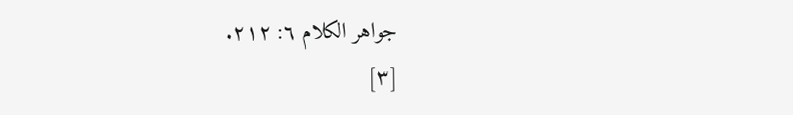جواهر الكلام ٦: ٢١٢.
[٣]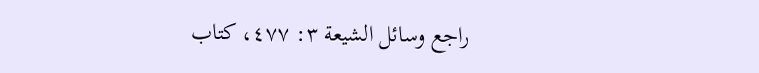راجع وسائل الشيعة ٣: ٤٧٧، كتاب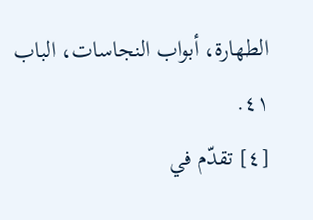الطهارة، أبواب النجاسات، الباب ٤١.
[٤] تقدّم في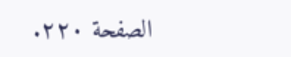الصفحة ٢٢٠.